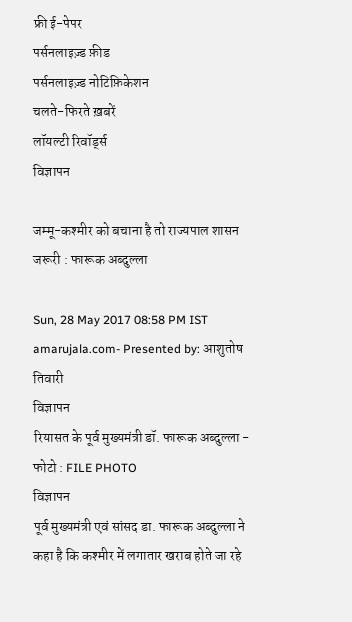फ्री ई-पेपर
पर्सनलाइज़्ड फ़ीड
पर्सनलाइज़्ड नोटिफ़िकेशन
चलते-फिरते ख़बरें
लॉयल्टी रिवॉर्ड्स
विज्ञापन

जम्मू-कश्मीर को बचाना है तो राज्यपाल शासन जरूरी : फारूक अब्दुल्ला

Sun, 28 May 2017 08:58 PM IST
amarujala.com- Presented by: आशुतोष तिवारी
विज्ञापन
रियासत के पूर्व मुख्यमंत्री डॉ. फारूक अब्दुल्ला - फोटो : FILE PHOTO
विज्ञापन
पूर्व मुख्यमंत्री एवं सांसद डा. फारूक अब्दुल्ला ने कहा है कि कश्मीर में लगातार खराब होते जा रहे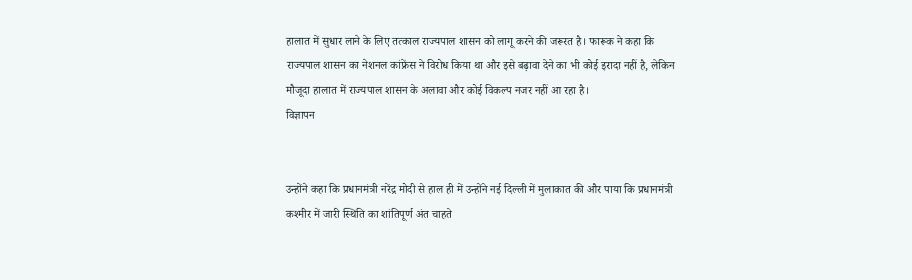हालात में सुधार लाने के लिए तत्काल राज्यपाल शासन को लागू करने की जरूरत है। फारूक ने कहा कि राज्यपाल शासन का नेशनल कांफ्रेंस ने विरोध किया था और इसे बढ़ावा देने का भी कोई इरादा नहीं है, लेकिन मौजूदा हालात में राज्यपाल शासन के अलावा और कोई विकल्प नजर नहीं आ रहा है।
विज्ञापन


उन्होंने कहा कि प्रधानमंत्री नरेंद्र मोदी से हाल ही में उन्होंने नई दिल्ली में मुलाकात की और पाया कि प्रधानमंत्री कश्मीर में जारी स्थिति का शांतिपूर्ण अंत चाहते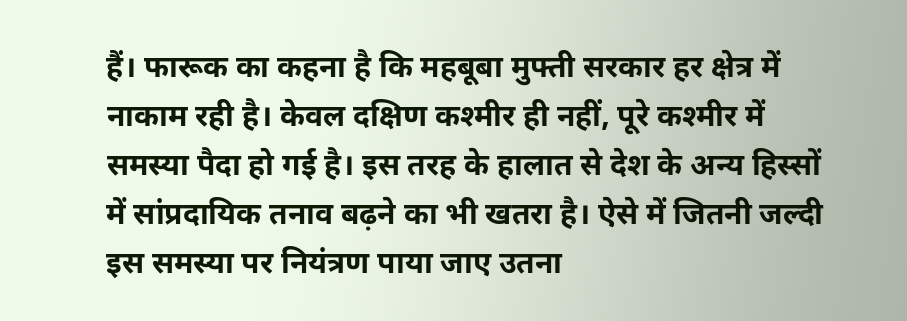हैं। फारूक का कहना है कि महबूबा मुफ्ती सरकार हर क्षेत्र में नाकाम रही है। केवल दक्षिण कश्मीर ही नहीं, पूरे कश्मीर में समस्या पैदा हो गई है। इस तरह के हालात से देश के अन्य हिस्सों में सांप्रदायिक तनाव बढ़ने का भी खतरा है। ऐसे में जितनी जल्दी इस समस्या पर नियंत्रण पाया जाए उतना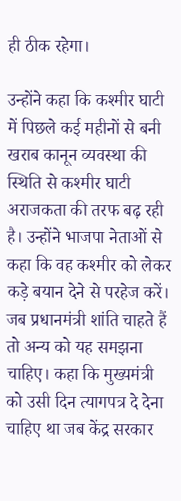ही ठीक रहेगा।

उन्होंने कहा कि कश्मीर घाटी में पिछले कई महीनों से बनी खराब कानून व्यवस्था की स्थिति से कश्मीर घाटी अराजकता की तरफ बढ़ रही है। उन्होंने भाजपा नेताओं से कहा कि वह कश्मीर को लेकर कड़े बयान देने से परहेज करें। जब प्रधानमंत्री शांति चाहते हैं तो अन्य को यह समझना चाहिए। कहा कि मुख्यमंत्री को उसी दिन त्यागपत्र दे देना चाहिए था जब केंद्र सरकार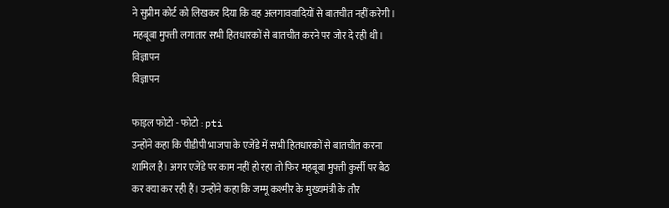ने सुप्रीम कोर्ट को लिखकर दिया कि वह अलगाववादियों से बातचीत नहीं करेगी। महबूबा मुफ्ती लगातार सभी हितधारकों से बातचीत करने पर जोर दे रही थी।
विज्ञापन
विज्ञापन

फाइल फोटो - फोटो : pti
उन्होंने कहा कि पीडीपी भाजपा के एजेंडे में सभी हितधारकों से बातचीत करना शामिल है। अगर एजेंडे पर काम नहीं हो रहा तो फिर महबूबा मुफ्ती कुर्सी पर बैठ कर क्या कर रही हैं। उन्होंने कहा कि जम्मू कश्मीर के मुख्यमंत्री के तौर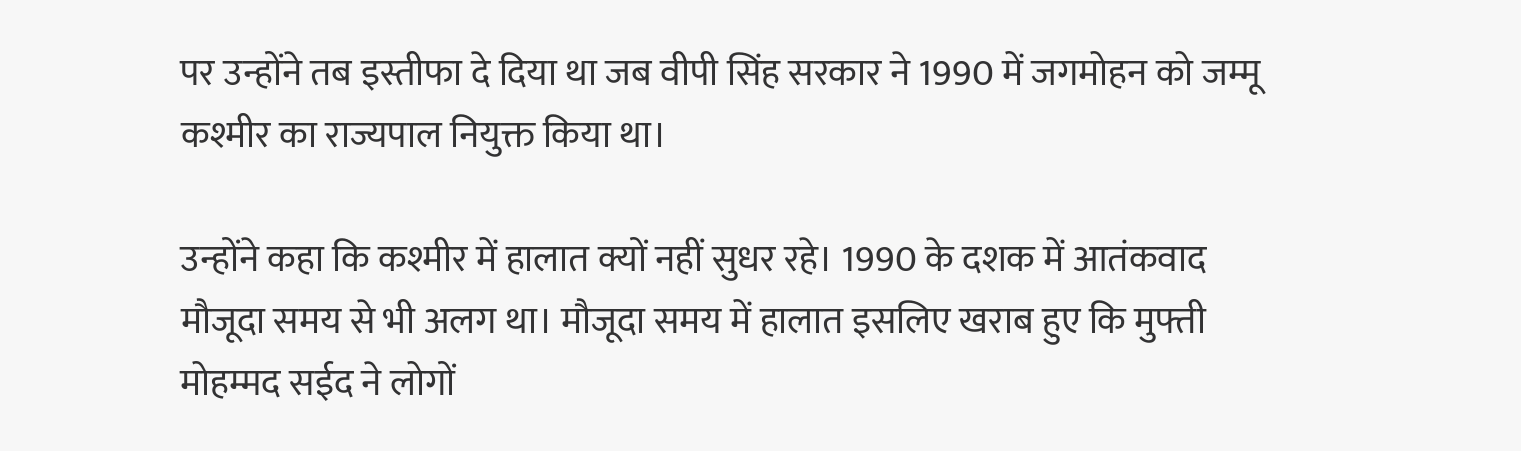पर उन्होंने तब इस्तीफा दे दिया था जब वीपी सिंह सरकार ने 1990 में जगमोहन को जम्मू कश्मीर का राज्यपाल नियुक्त किया था।

उन्होंने कहा कि कश्मीर में हालात क्यों नहीं सुधर रहे। 1990 के दशक में आतंकवाद मौजूदा समय से भी अलग था। मौजूदा समय में हालात इसलिए खराब हुए कि मुफ्ती मोहम्मद सईद ने लोगों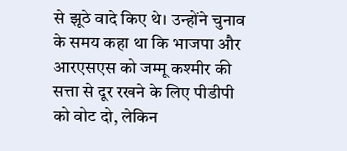से झूठे वादे किए थे। उन्होंने चुनाव के समय कहा था कि भाजपा और आरएसएस को जम्मू कश्मीर की सत्ता से दूर रखने के लिए पीडीपी को वोट दो, लेकिन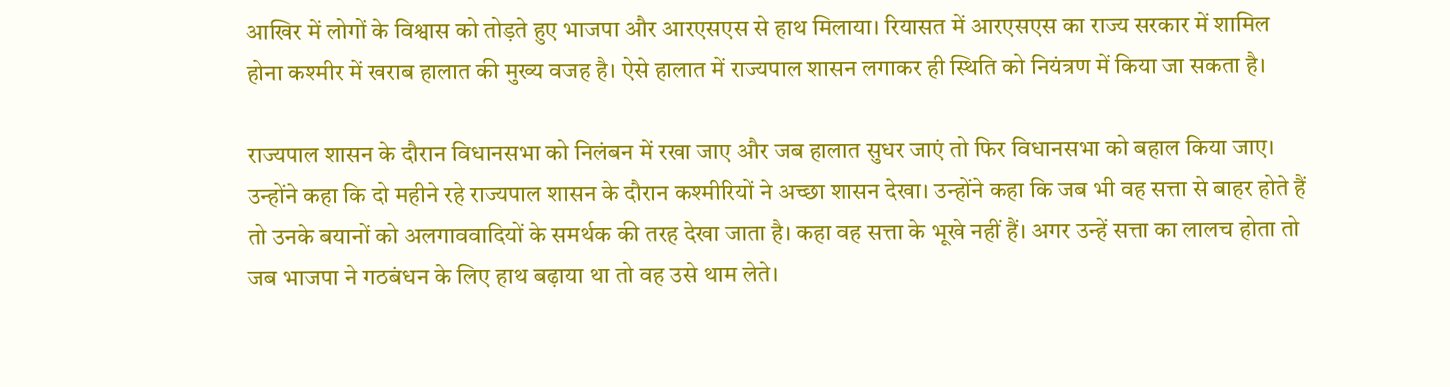आखिर में लोगों के विश्वास को तोड़ते हुए भाजपा और आरएसएस से हाथ मिलाया। रियासत में आरएसएस का राज्य सरकार में शामिल होना कश्मीर में खराब हालात की मुख्य वजह है। ऐसे हालात में राज्यपाल शासन लगाकर ही स्थिति को नियंत्रण में किया जा सकता है।

राज्यपाल शासन के दौरान विधानसभा को निलंबन में रखा जाए और जब हालात सुधर जाएं तो फिर विधानसभा को बहाल किया जाए। उन्होंने कहा कि दो महीने रहे राज्यपाल शासन के दौरान कश्मीरियों ने अच्छा शासन देखा। उन्होंने कहा कि जब भी वह सत्ता से बाहर होते हैं तो उनके बयानों को अलगाववादियों के समर्थक की तरह देखा जाता है। कहा वह सत्ता के भूखे नहीं हैं। अगर उन्हें सत्ता का लालच होता तो जब भाजपा ने गठबंधन के लिए हाथ बढ़ाया था तो वह उसे थाम लेते।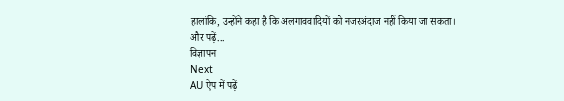हालांकि, उन्होंने कहा है कि अलगाववादियों को नजरअंदाज नहीं किया जा सकता।
और पढ़ें...
विज्ञापन
Next
AU ऐप में पढ़ें